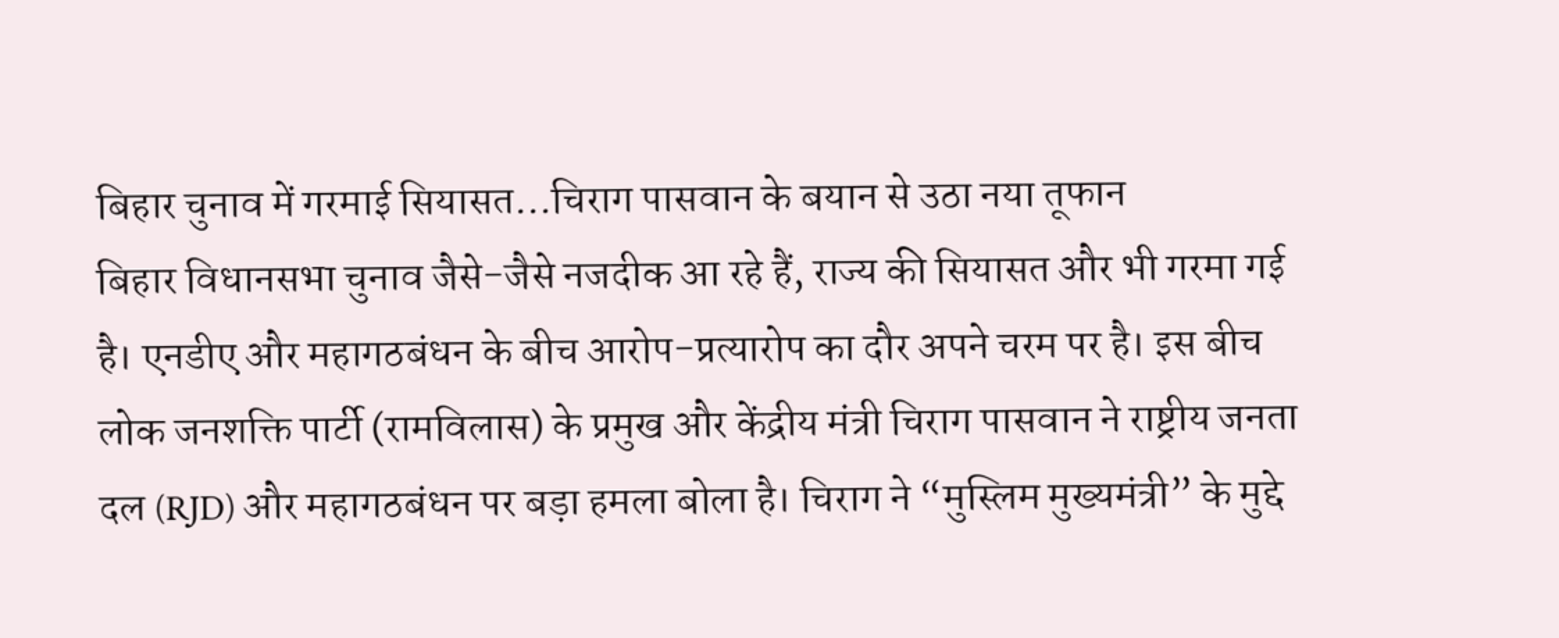बिहार चुनाव में गरमाई सियासत…चिराग पासवान के बयान से उठा नया तूफान
बिहार विधानसभा चुनाव जैसे-जैसे नजदीक आ रहे हैं, राज्य की सियासत और भी गरमा गई है। एनडीए और महागठबंधन के बीच आरोप-प्रत्यारोप का दौर अपने चरम पर है। इस बीच लोक जनशक्ति पार्टी (रामविलास) के प्रमुख और केंद्रीय मंत्री चिराग पासवान ने राष्ट्रीय जनता दल (RJD) और महागठबंधन पर बड़ा हमला बोला है। चिराग ने “मुस्लिम मुख्यमंत्री” के मुद्दे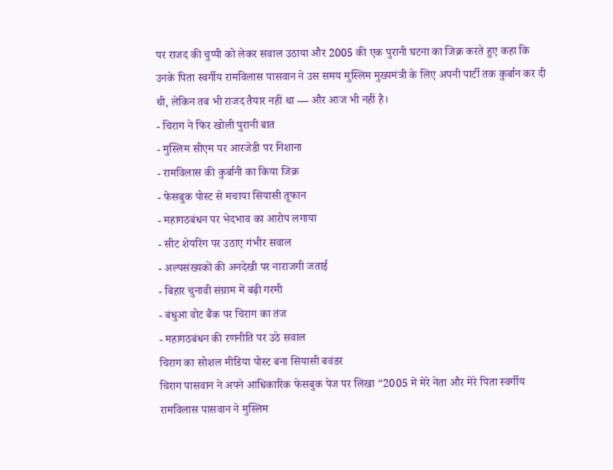पर राजद की चुप्पी को लेकर सवाल उठाया और 2005 की एक पुरानी घटना का जिक्र करते हुए कहा कि उनके पिता स्वर्गीय रामविलास पासवान ने उस समय मुस्लिम मुख्यमंत्री के लिए अपनी पार्टी तक कुर्बान कर दी थी, लेकिन तब भी राजद तैयार नहीं था — और आज भी नहीं है।
- चिराग ने फिर खोली पुरानी बात
- मुस्लिम सीएम पर आरजेडी पर निशाना
- रामविलास की कुर्बानी का किया जिक्र
- फेसबुक पोस्ट से मचाया सियासी तूफान
- महागठबंधन पर भेदभाव का आरोप लगाया
- सीट शेयरिंग पर उठाए गंभीर सवाल
- अल्पसंख्यकों की अनदेखी पर नाराजगी जताई
- बिहार चुनावी संग्राम में बढ़ी गरमी
- बंधुआ वोट बैंक पर चिराग का तंज
- महागठबंधन की रणनीति पर उठे सवाल
चिराग का सोशल मीडिया पोस्ट बना सियासी बवंडर
चिराग पासवान ने अपने आधिकारिक फेसबुक पेज पर लिखा “2005 में मेरे नेता और मेरे पिता स्वर्गीय रामविलास पासवान ने मुस्लिम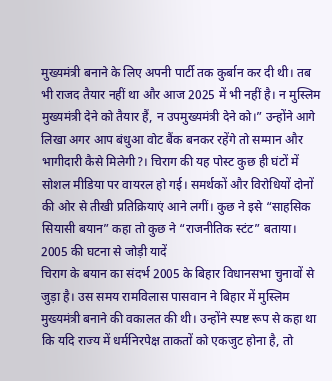मुख्यमंत्री बनाने के लिए अपनी पार्टी तक कुर्बान कर दी थी। तब भी राजद तैयार नहीं था और आज 2025 में भी नहीं है। न मुस्लिम मुख्यमंत्री देने को तैयार हैं, न उपमुख्यमंत्री देने को।” उन्होंने आगे लिखा अगर आप बंधुआ वोट बैंक बनकर रहेंगे तो सम्मान और भागीदारी कैसे मिलेगी?। चिराग की यह पोस्ट कुछ ही घंटों में सोशल मीडिया पर वायरल हो गई। समर्थकों और विरोधियों दोनों की ओर से तीखी प्रतिक्रियाएं आने लगीं। कुछ ने इसे “साहसिक सियासी बयान” कहा तो कुछ ने “राजनीतिक स्टंट” बताया।
2005 की घटना से जोड़ी यादें
चिराग के बयान का संदर्भ 2005 के बिहार विधानसभा चुनावों से जुड़ा है। उस समय रामविलास पासवान ने बिहार में मुस्लिम मुख्यमंत्री बनाने की वकालत की थी। उन्होंने स्पष्ट रूप से कहा था कि यदि राज्य में धर्मनिरपेक्ष ताकतों को एकजुट होना है, तो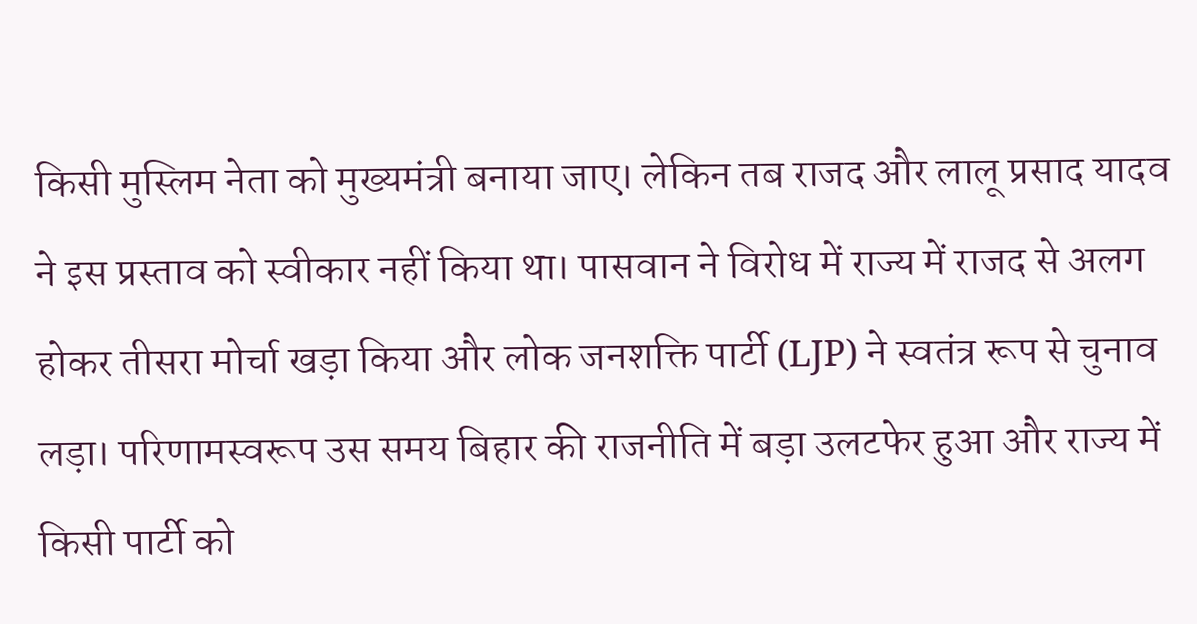किसी मुस्लिम नेता को मुख्यमंत्री बनाया जाए। लेकिन तब राजद और लालू प्रसाद यादव ने इस प्रस्ताव को स्वीकार नहीं किया था। पासवान ने विरोध में राज्य में राजद से अलग होकर तीसरा मोर्चा खड़ा किया और लोक जनशक्ति पार्टी (LJP) ने स्वतंत्र रूप से चुनाव लड़ा। परिणामस्वरूप उस समय बिहार की राजनीति में बड़ा उलटफेर हुआ और राज्य में किसी पार्टी को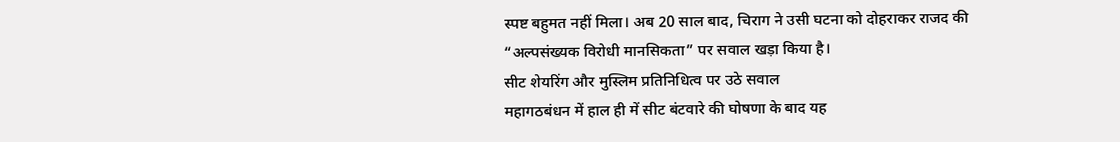स्पष्ट बहुमत नहीं मिला। अब 20 साल बाद, चिराग ने उसी घटना को दोहराकर राजद की “अल्पसंख्यक विरोधी मानसिकता” पर सवाल खड़ा किया है।
सीट शेयरिंग और मुस्लिम प्रतिनिधित्व पर उठे सवाल
महागठबंधन में हाल ही में सीट बंटवारे की घोषणा के बाद यह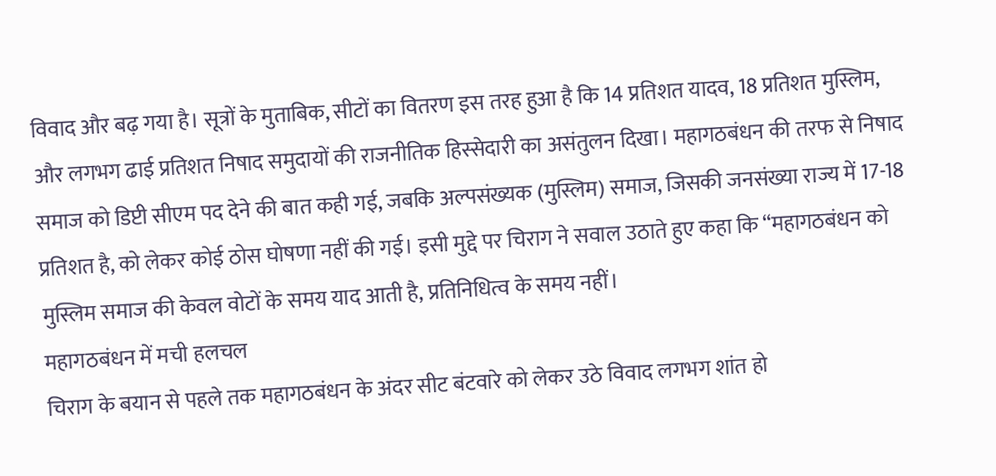विवाद और बढ़ गया है। सूत्रों के मुताबिक, सीटों का वितरण इस तरह हुआ है कि 14 प्रतिशत यादव, 18 प्रतिशत मुस्लिम, और लगभग ढाई प्रतिशत निषाद समुदायों की राजनीतिक हिस्सेदारी का असंतुलन दिखा। महागठबंधन की तरफ से निषाद समाज को डिप्टी सीएम पद देने की बात कही गई, जबकि अल्पसंख्यक (मुस्लिम) समाज, जिसकी जनसंख्या राज्य में 17-18 प्रतिशत है, को लेकर कोई ठोस घोषणा नहीं की गई। इसी मुद्दे पर चिराग ने सवाल उठाते हुए कहा कि “महागठबंधन को मुस्लिम समाज की केवल वोटों के समय याद आती है, प्रतिनिधित्व के समय नहीं।
महागठबंधन में मची हलचल
चिराग के बयान से पहले तक महागठबंधन के अंदर सीट बंटवारे को लेकर उठे विवाद लगभग शांत हो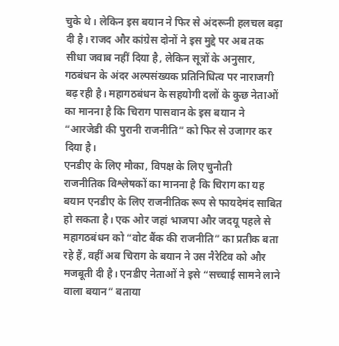चुके थे। लेकिन इस बयान ने फिर से अंदरूनी हलचल बढ़ा दी है। राजद और कांग्रेस दोनों ने इस मुद्दे पर अब तक सीधा जवाब नहीं दिया है, लेकिन सूत्रों के अनुसार, गठबंधन के अंदर अल्पसंख्यक प्रतिनिधित्व पर नाराजगी बढ़ रही है। महागठबंधन के सहयोगी दलों के कुछ नेताओं का मानना है कि चिराग पासवान के इस बयान ने “आरजेडी की पुरानी राजनीति” को फिर से उजागर कर दिया है।
एनडीए के लिए मौका, विपक्ष के लिए चुनौती
राजनीतिक विश्लेषकों का मानना है कि चिराग का यह बयान एनडीए के लिए राजनीतिक रूप से फायदेमंद साबित हो सकता है। एक ओर जहां भाजपा और जदयू पहले से महागठबंधन को “वोट बैंक की राजनीति” का प्रतीक बता रहे हैं, वहीं अब चिराग के बयान ने उस नैरेटिव को और मजबूती दी है। एनडीए नेताओं ने इसे “सच्चाई सामने लाने वाला बयान” बताया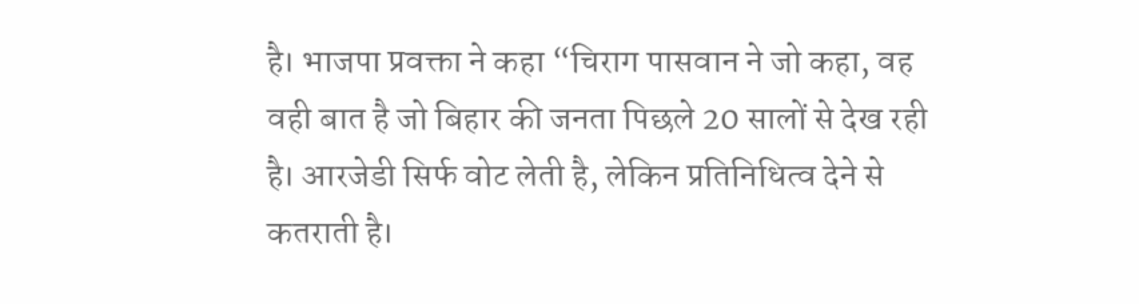है। भाजपा प्रवक्ता ने कहा “चिराग पासवान ने जो कहा, वह वही बात है जो बिहार की जनता पिछले 20 सालों से देख रही है। आरजेडी सिर्फ वोट लेती है, लेकिन प्रतिनिधित्व देने से कतराती है।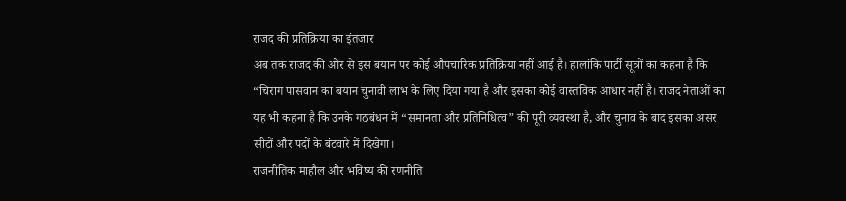राजद की प्रतिक्रिया का इंतजार
अब तक राजद की ओर से इस बयान पर कोई औपचारिक प्रतिक्रिया नहीं आई है। हालांकि पार्टी सूत्रों का कहना है कि “चिराग पासवान का बयान चुनावी लाभ के लिए दिया गया है और इसका कोई वास्तविक आधार नहीं है। राजद नेताओं का यह भी कहना है कि उनके गठबंधन में “समानता और प्रतिनिधित्व” की पूरी व्यवस्था है, और चुनाव के बाद इसका असर सीटों और पदों के बंटवारे में दिखेगा।
राजनीतिक माहौल और भविष्य की रणनीति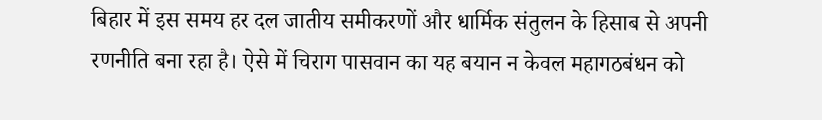बिहार में इस समय हर दल जातीय समीकरणों और धार्मिक संतुलन के हिसाब से अपनी रणनीति बना रहा है। ऐसे में चिराग पासवान का यह बयान न केवल महागठबंधन को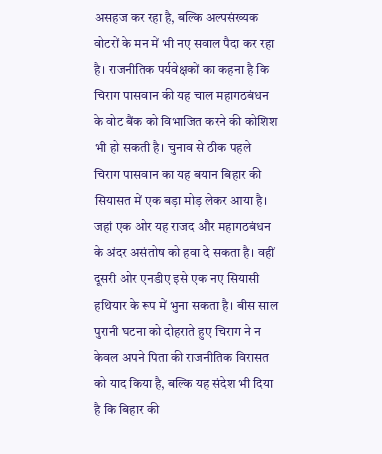असहज कर रहा है, बल्कि अल्पसंख्यक वोटरों के मन में भी नए सवाल पैदा कर रहा है। राजनीतिक पर्यवेक्षकों का कहना है कि चिराग पासवान की यह चाल महागठबंधन के वोट बैंक को विभाजित करने की कोशिश भी हो सकती है। चुनाव से ठीक पहले चिराग पासवान का यह बयान बिहार की सियासत में एक बड़ा मोड़ लेकर आया है। जहां एक ओर यह राजद और महागठबंधन के अंदर असंतोष को हवा दे सकता है। वहीं दूसरी ओर एनडीए इसे एक नए सियासी हथियार के रूप में भुना सकता है। बीस साल पुरानी घटना को दोहराते हुए चिराग ने न केवल अपने पिता की राजनीतिक विरासत को याद किया है, बल्कि यह संदेश भी दिया है कि बिहार की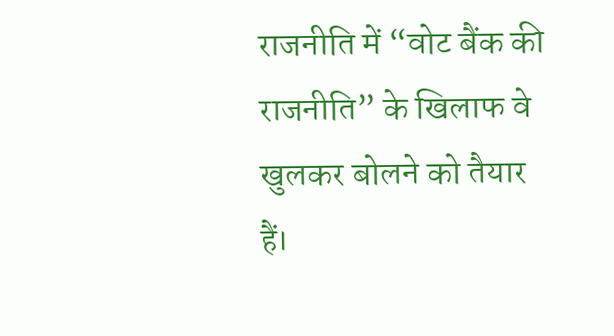राजनीति में “वोट बैंक की राजनीति” के खिलाफ वे खुलकर बोलने को तैयार हैं।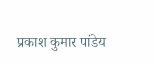प्रकाश कुमार पांडेय